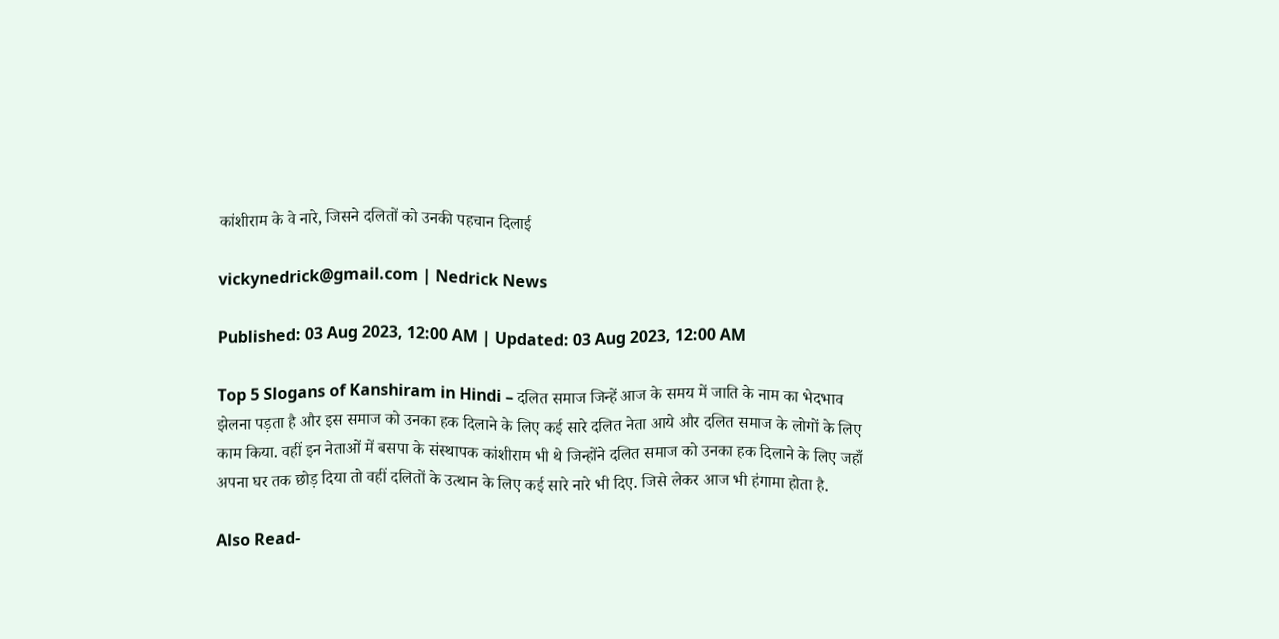कांशीराम के वे नारे, जिसने दलितों को उनकी पहचान दिलाई

vickynedrick@gmail.com | Nedrick News

Published: 03 Aug 2023, 12:00 AM | Updated: 03 Aug 2023, 12:00 AM

Top 5 Slogans of Kanshiram in Hindi – दलित समाज जिन्हें आज के समय में जाति के नाम का भेदभाव झेलना पड़ता है और इस समाज को उनका हक दिलाने के लिए कई सारे दलित नेता आये और दलित समाज के लोगों के लिए काम किया. वहीं इन नेताओं में बसपा के संस्थापक कांशीराम भी थे जिन्होंने दलित समाज को उनका हक दिलाने के लिए जहाँ अपना घर तक छोड़ दिया तो वहीं दलितों के उत्थान के लिए कई सारे नारे भी दिए. जिसे लेकर आज भी हंगामा होता है.

Also Read-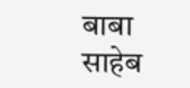बाबा साहेब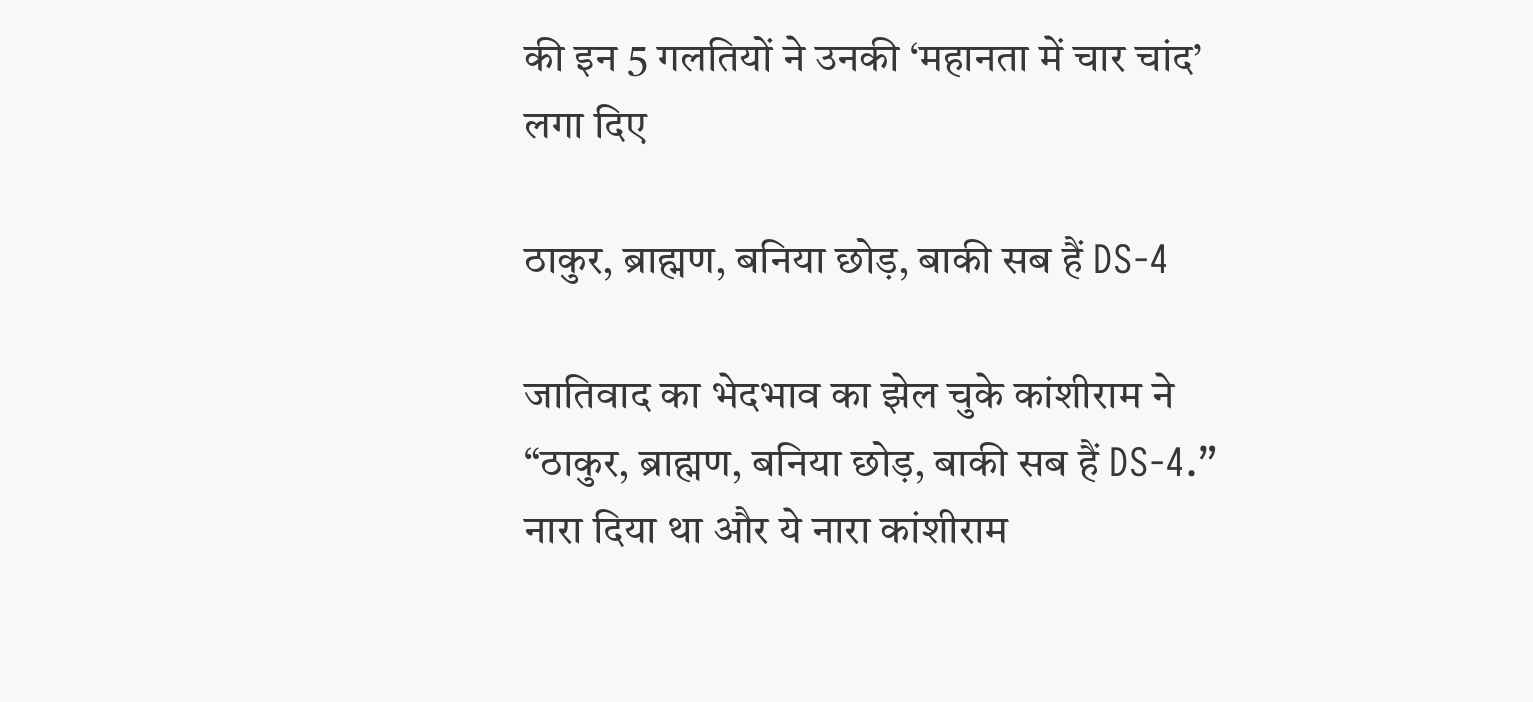की इन 5 गलतियों ने उनकी ‘महानता में चार चांद’ लगा दिए

ठाकुर, ब्राह्मण, बनिया छोड़, बाकी सब हैं DS-4

जातिवाद का भेदभाव का झेल चुके कांशीराम ने “ठाकुर, ब्राह्मण, बनिया छोड़, बाकी सब हैं DS-4.” नारा दिया था और ये नारा कांशीराम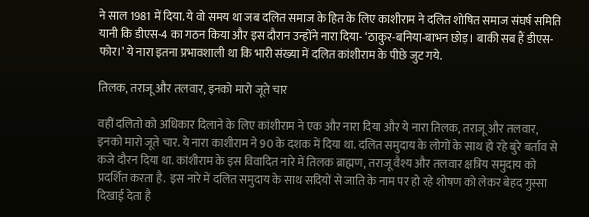ने साल 1981 में दिया. ये वो समय था जब दलित समाज के हित के लिए काशीराम ने दलित शोषित समाज संघर्ष समिति यानी कि डीएस-4 का गठन किया और इस दौरान उन्होंने नारा दिया- ‘ठाकुर-बनिया-बाभन छोड़। बाकी सब हैं डीएस-फोर।’ ये नारा इतना प्रभावशाली था कि भारी संख्या में दलित कांशीराम के पीछे जुट गये.

तिलक, तराजू और तलवार, इनको मारो जूते चार

वहीं दलितो को अधिकार दिलाने के लिए कांशीराम ने एक और नारा दिया और ये नारा तिलक, तराजू और तलवार, इनको मारो जूते चार. ये नारा काशीराम ने 90 के दशक में दिया था. दलित समुदाय के लोगों के साथ हो रहे बुरे बर्ताव से कजे दौरन दिया था. कांशीराम के इस विवादित नारे में तिलक ब्राह्मण, तराजू वैश्य और तलवार क्षत्रिय समुदाय को प्रदर्शित करता है.  इस नारे में दलित समुदाय के साथ सदियों से जाति के नाम पर हो रहे शोषण को लेकर बेहद गुस्सा दिखाई देता है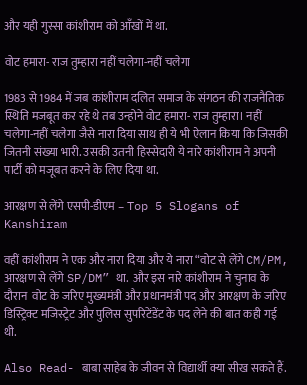और यही गुस्सा कांशीराम को आँखों में था.

वोट हमारा- राज तुम्हारा नहीं चलेगा-नहीं चलेगा

1983 से 1984 में जब कांशीराम दलित समाज के संगठन की राजनैतिक स्थिति मजबूत कर रहे थे तब उन्होने वोट हमारा- राज तुम्हारा। नहीं चलेगा-नहीं चलेगा जैसे नारा दिया साथ ही ये भी ऐलान किया कि जिसकी जितनी संख्या भारी. उसकी उतनी हिस्सेदारी ये नारे कांशीराम ने अपनी पार्टी को मजूबत करने के लिए दिया था.

आरक्षण से लेंगे एसपी-डीएम – Top 5 Slogans of Kanshiram

वहीं कांशीराम ने एक और नारा दिया और ये नारा “वोट से लेंगे CM/PM, आरक्षण से लेंगे SP/DM” था.  और इस नारे कांशीराम ने चुनाव के दौरान  वोट के जरिए मुख्यमंत्री और प्रधानमंत्री पद और आरक्षण के जरिए डिस्ट्रिक्ट मजिस्ट्रेट और पुलिस सुपरिटेंडेंट के पद लेने की बात कही गई थी.

Also Read- बाबा साहेब के जीवन से विद्यार्थी क्या सीख सकते हैं.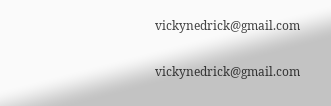vickynedrick@gmail.com

vickynedrick@gmail.com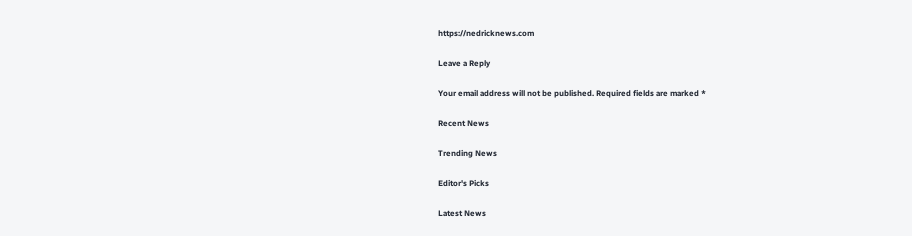https://nedricknews.com

Leave a Reply

Your email address will not be published. Required fields are marked *

Recent News

Trending News

Editor's Picks

Latest News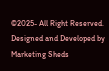©2025- All Right Reserved. Designed and Developed by  Marketing Sheds